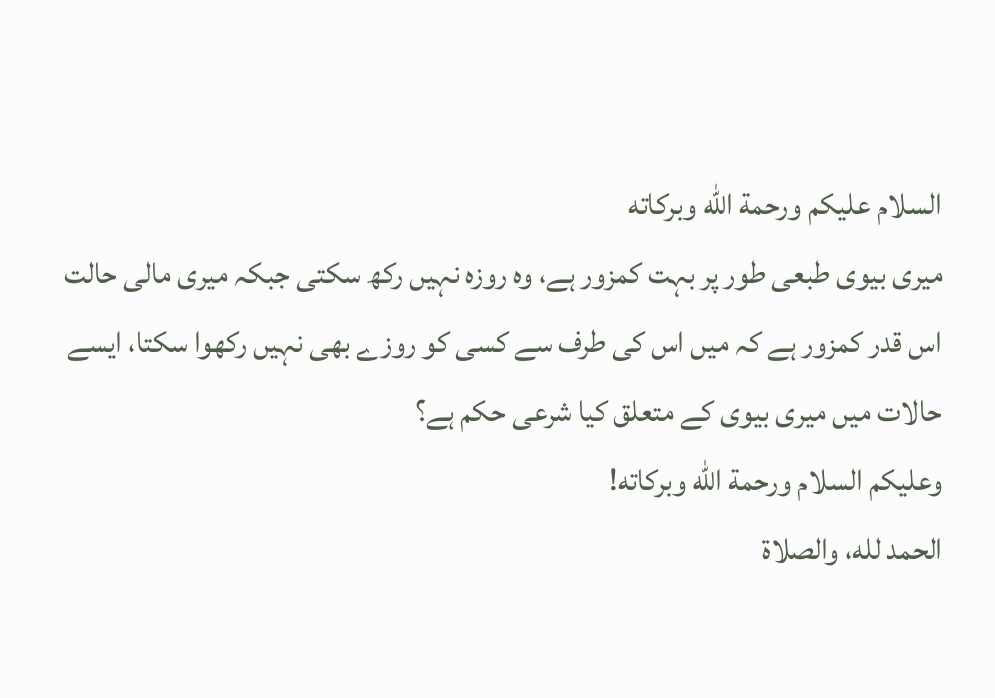السلام عليكم ورحمة الله وبركاته
میری بیوی طبعی طور پر بہت کمزور ہے، وہ روزہ نہیں رکھ سکتی جبکہ میری مالی حالت اس قدر کمزور ہے کہ میں اس کی طرف سے کسی کو روزے بھی نہیں رکھوا سکتا، ایسے حالات میں میری بیوی کے متعلق کیا شرعی حکم ہے؟
وعلیکم السلام ورحمة الله وبرکاته!
الحمد لله، والصلاة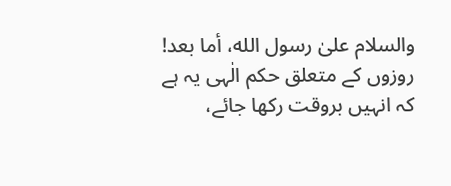والسلام علىٰ رسول الله، أما بعد!
روزوں کے متعلق حکم الٰہی یہ ہے کہ انہیں بروقت رکھا جائے،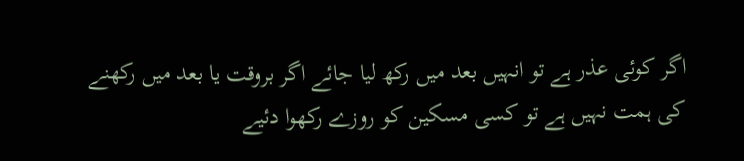اگر کوئی عذر ہے تو انہیں بعد میں رکھ لیا جائے اگر بروقت یا بعد میں رکھنے کی ہمت نہیں ہے تو کسی مسکین کو روزے رکھوا دئیے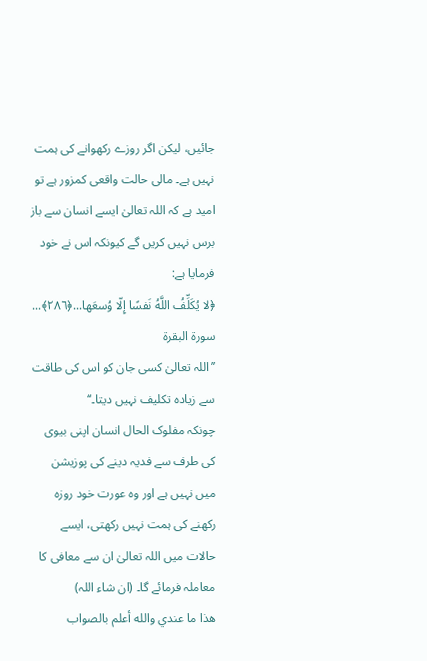جائیں، لیکن اگر روزے رکھوانے کی ہمت نہیں ہے۔ مالی حالت واقعی کمزور ہے تو امید ہے کہ اللہ تعالیٰ ایسے انسان سے باز برس نہیں کریں گے کیونکہ اس نے خود فرمایا ہے:
﴿لا يُكَلِّفُ اللَّهُ نَفسًا إِلّا وُسعَها...﴿٢٨٦﴾... سورة البقرة
’’اللہ تعالیٰ کسی جان کو اس کی طاقت سے زیادہ تکلیف نہیں دیتا۔‘‘
چونکہ مفلوک الحال انسان اپنی بیوی کی طرف سے فدیہ دینے کی پوزیشن میں نہیں ہے اور وہ عورت خود روزہ رکھنے کی ہمت نہیں رکھتی، ایسے حالات میں اللہ تعالیٰ ان سے معافی کا معاملہ فرمائے گا۔ (ان شاء اللہ)
ھذا ما عندي والله أعلم بالصواب